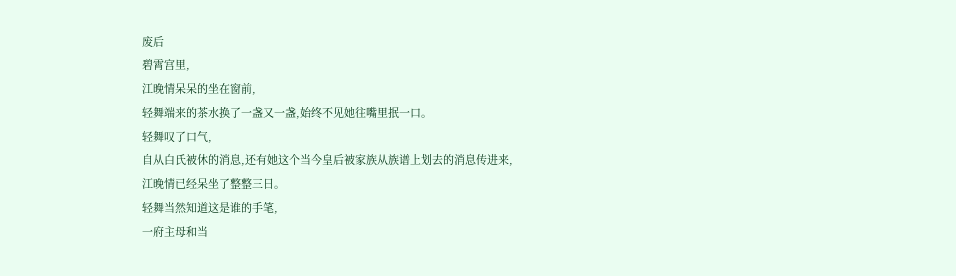废后
碧霄宫里,
江晚情呆呆的坐在窗前,
轻舞端来的茶水换了一盏又一盏,始终不见她往嘴里抿一口。
轻舞叹了口气,
自从白氏被休的消息,还有她这个当今皇后被家族从族谱上划去的消息传进来,
江晚情已经呆坐了整整三日。
轻舞当然知道这是谁的手笔,
一府主母和当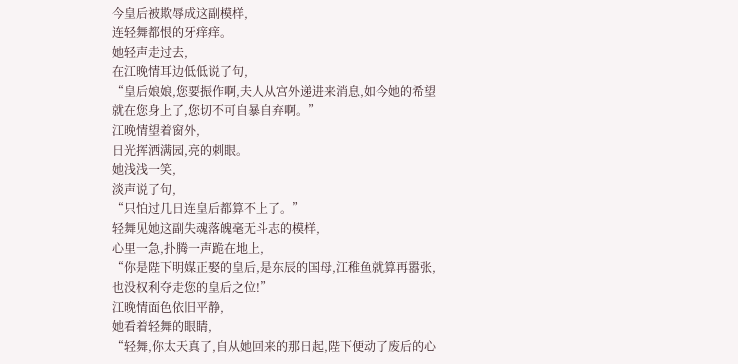今皇后被欺辱成这副模样,
连轻舞都恨的牙痒痒。
她轻声走过去,
在江晚情耳边低低说了句,
“皇后娘娘,您要振作啊,夫人从宫外递进来消息,如今她的希望就在您身上了,您切不可自暴自弃啊。”
江晚情望着窗外,
日光挥洒满园,亮的刺眼。
她浅浅一笑,
淡声说了句,
“只怕过几日连皇后都算不上了。”
轻舞见她这副失魂落魄毫无斗志的模样,
心里一急,扑腾一声跪在地上,
“你是陛下明媒正娶的皇后,是东辰的国母,江稚鱼就算再嚣张,也没权利夺走您的皇后之位!”
江晚情面色依旧平静,
她看着轻舞的眼睛,
“轻舞,你太天真了,自从她回来的那日起,陛下便动了废后的心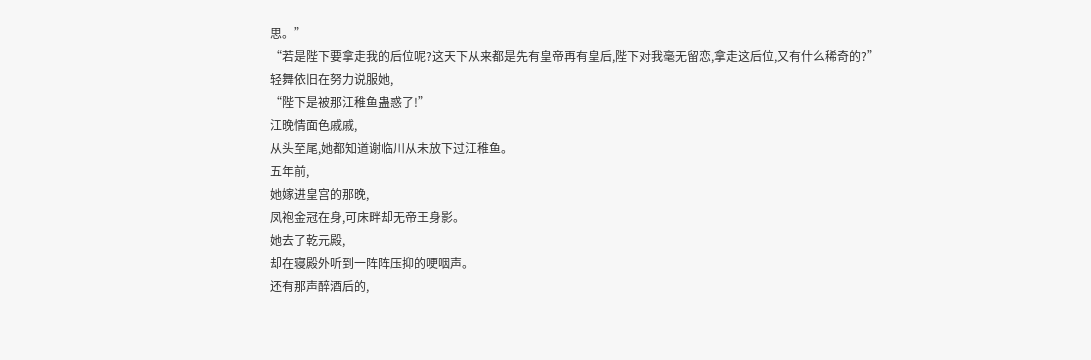思。”
“若是陛下要拿走我的后位呢?这天下从来都是先有皇帝再有皇后,陛下对我毫无留恋,拿走这后位,又有什么稀奇的?”
轻舞依旧在努力说服她,
“陛下是被那江稚鱼蛊惑了!”
江晚情面色戚戚,
从头至尾,她都知道谢临川从未放下过江稚鱼。
五年前,
她嫁进皇宫的那晚,
凤袍金冠在身,可床畔却无帝王身影。
她去了乾元殿,
却在寝殿外听到一阵阵压抑的哽咽声。
还有那声醉酒后的,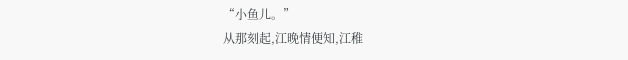“小鱼儿。”
从那刻起,江晚情便知,江稚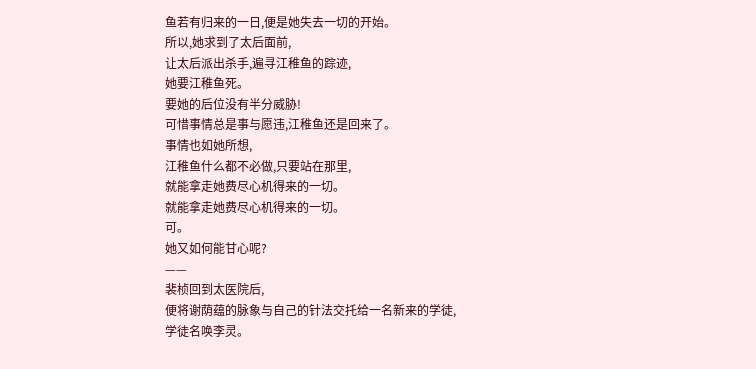鱼若有归来的一日,便是她失去一切的开始。
所以,她求到了太后面前,
让太后派出杀手,遍寻江稚鱼的踪迹,
她要江稚鱼死。
要她的后位没有半分威胁!
可惜事情总是事与愿违,江稚鱼还是回来了。
事情也如她所想,
江稚鱼什么都不必做,只要站在那里,
就能拿走她费尽心机得来的一切。
就能拿走她费尽心机得来的一切。
可。
她又如何能甘心呢?
——
裴桢回到太医院后,
便将谢荫蕴的脉象与自己的针法交托给一名新来的学徒,
学徒名唤李灵。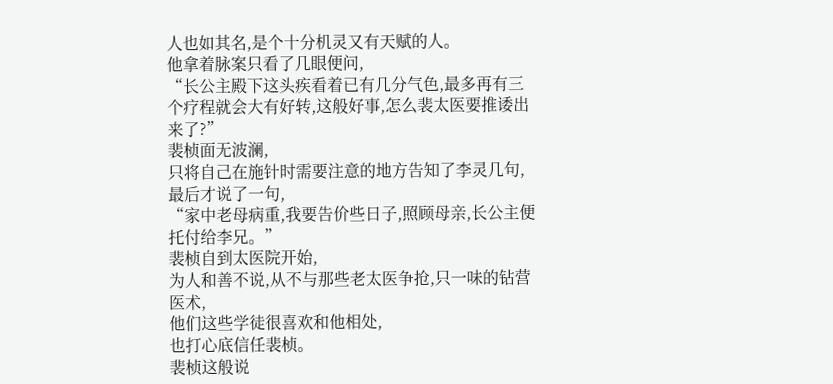人也如其名,是个十分机灵又有天赋的人。
他拿着脉案只看了几眼便问,
“长公主殿下这头疾看着已有几分气色,最多再有三个疗程就会大有好转,这般好事,怎么裴太医要推诿出来了?”
裴桢面无波澜,
只将自己在施针时需要注意的地方告知了李灵几句,
最后才说了一句,
“家中老母病重,我要告价些日子,照顾母亲,长公主便托付给李兄。”
裴桢自到太医院开始,
为人和善不说,从不与那些老太医争抢,只一味的钻营医术,
他们这些学徒很喜欢和他相处,
也打心底信任裴桢。
裴桢这般说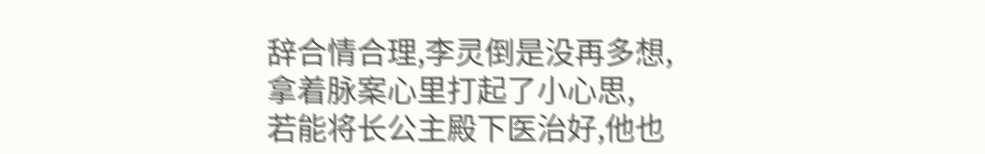辞合情合理,李灵倒是没再多想,
拿着脉案心里打起了小心思,
若能将长公主殿下医治好,他也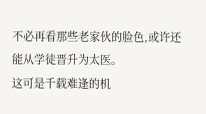不必再看那些老家伙的脸色,或许还能从学徒晋升为太医。
这可是千载难逢的机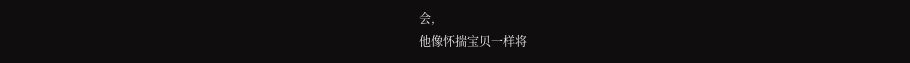会,
他像怀揣宝贝一样将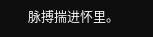脉搏揣进怀里。